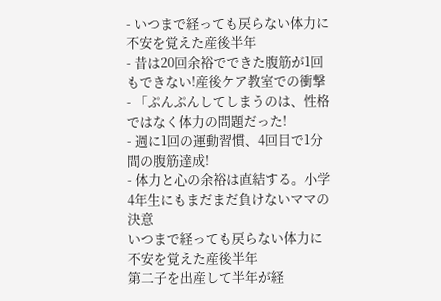- いつまで経っても戻らない体力に不安を覚えた産後半年
- 昔は20回余裕でできた腹筋が1回もできない!産後ケア教室での衝撃
- 「ぷんぷんしてしまうのは、性格ではなく体力の問題だった!
- 週に1回の運動習慣、4回目で1分間の腹筋達成!
- 体力と心の余裕は直結する。小学4年生にもまだまだ負けないママの決意
いつまで経っても戻らない体力に不安を覚えた産後半年
第二子を出産して半年が経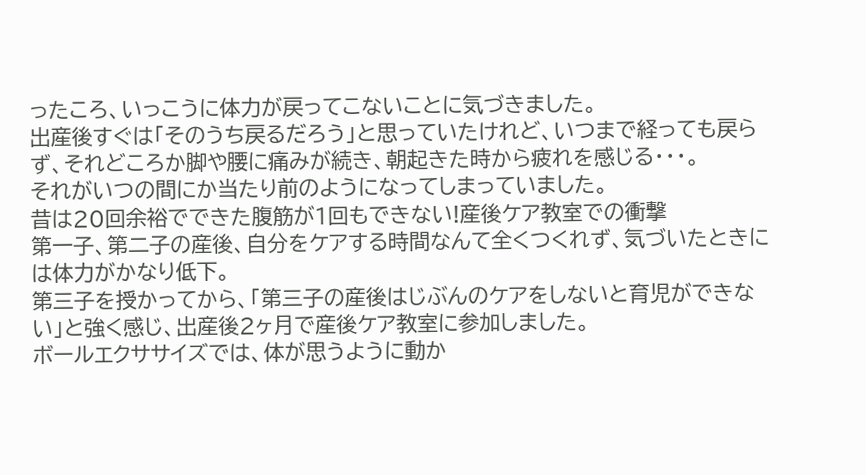ったころ、いっこうに体力が戻ってこないことに気づきました。
出産後すぐは「そのうち戻るだろう」と思っていたけれど、いつまで経っても戻らず、それどころか脚や腰に痛みが続き、朝起きた時から疲れを感じる・・・。
それがいつの間にか当たり前のようになってしまっていました。
昔は20回余裕でできた腹筋が1回もできない!産後ケア教室での衝撃
第一子、第二子の産後、自分をケアする時間なんて全くつくれず、気づいたときには体力がかなり低下。
第三子を授かってから、「第三子の産後はじぶんのケアをしないと育児ができない」と強く感じ、出産後2ヶ月で産後ケア教室に参加しました。
ボールエクササイズでは、体が思うように動か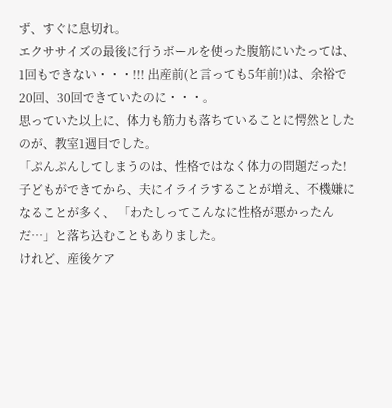ず、すぐに息切れ。
エクササイズの最後に行うボールを使った腹筋にいたっては、1回もできない・・・!!! 出産前(と言っても5年前!)は、余裕で20回、30回できていたのに・・・。
思っていた以上に、体力も筋力も落ちていることに愕然としたのが、教室1週目でした。
「ぷんぷんしてしまうのは、性格ではなく体力の問題だった!
子どもができてから、夫にイライラすることが増え、不機嫌になることが多く、 「わたしってこんなに性格が悪かったんだ…」と落ち込むこともありました。
けれど、産後ケア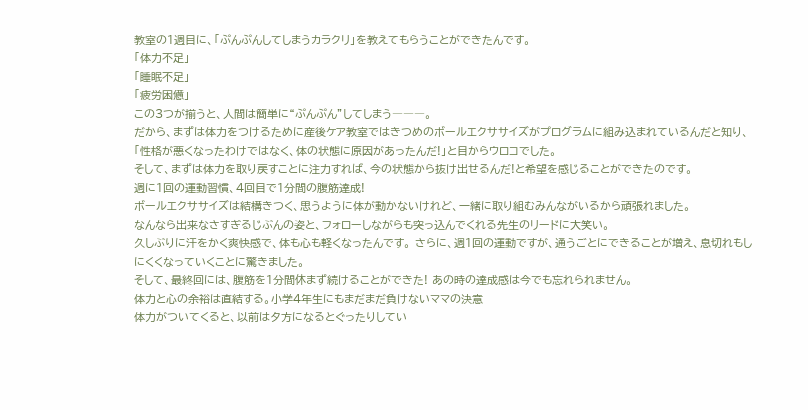教室の1週目に、「ぷんぷんしてしまうカラクリ」を教えてもらうことができたんです。
「体力不足」
「睡眠不足」
「疲労困憊」
この3つが揃うと、人間は簡単に“ぷんぷん”してしまう―――。
だから、まずは体力をつけるために産後ケア教室ではきつめのボールエクササイズがプログラムに組み込まれているんだと知り、 「性格が悪くなったわけではなく、体の状態に原因があったんだ!」と目からウロコでした。
そして、まずは体力を取り戻すことに注力すれば、今の状態から抜け出せるんだ!と希望を感じることができたのです。
週に1回の運動習慣、4回目で1分間の腹筋達成!
ボールエクササイズは結構きつく、思うように体が動かないけれど、一緒に取り組むみんながいるから頑張れました。
なんなら出来なさすぎるじぶんの姿と、フォローしながらも突っ込んでくれる先生のリードに大笑い。
久しぶりに汗をかく爽快感で、体も心も軽くなったんです。 さらに、週1回の運動ですが、通うごとにできることが増え、息切れもしにくくなっていくことに驚きました。
そして、最終回には、腹筋を1分間休まず続けることができた! あの時の達成感は今でも忘れられません。
体力と心の余裕は直結する。小学4年生にもまだまだ負けないママの決意
体力がついてくると、以前は夕方になるとぐったりしてい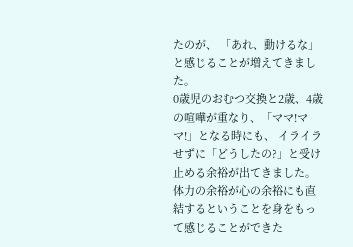たのが、 「あれ、動けるな」と感じることが増えてきました。
0歳児のおむつ交換と2歳、4歳の喧嘩が重なり、「ママ!ママ!」となる時にも、 イライラせずに「どうしたの?」と受け止める余裕が出てきました。
体力の余裕が心の余裕にも直結するということを身をもって感じることができた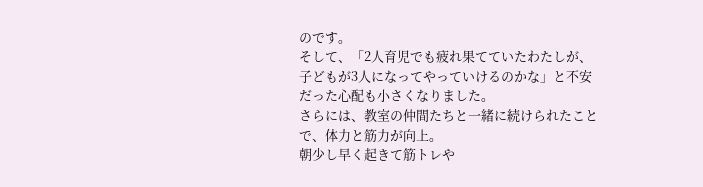のです。
そして、「2人育児でも疲れ果てていたわたしが、子どもが3人になってやっていけるのかな」と不安だった心配も小さくなりました。
さらには、教室の仲間たちと一緒に続けられたことで、体力と筋力が向上。
朝少し早く起きて筋トレや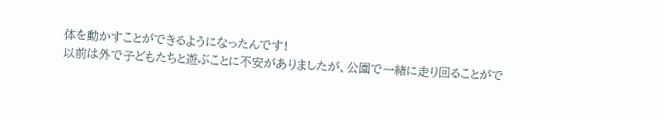体を動かすことができるようになったんです!
以前は外で子どもたちと遊ぶことに不安がありましたが、公園で一緒に走り回ることがで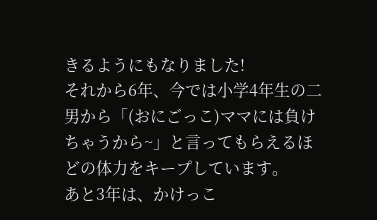きるようにもなりました!
それから6年、今では小学4年生の二男から「(おにごっこ)ママには負けちゃうから~」と言ってもらえるほどの体力をキープしています。
あと3年は、かけっこ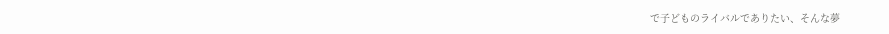で子どものライバルでありたい、そんな夢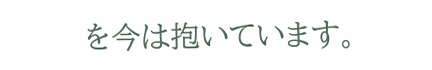を今は抱いています。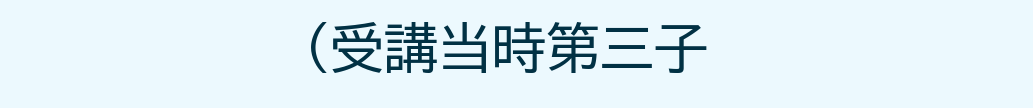(受講当時第三子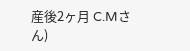産後2ヶ月 C.Mさん)